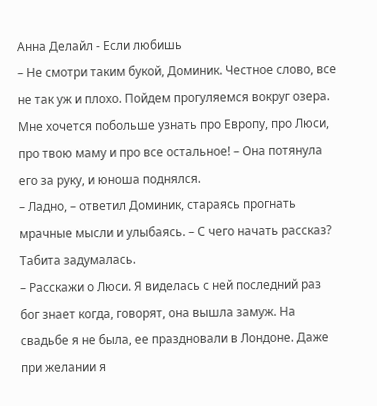Анна Делайл - Если любишь
– Не смотри таким букой, Доминик. Честное слово, все не так уж и плохо. Пойдем прогуляемся вокруг озера. Мне хочется побольше узнать про Европу, про Люси, про твою маму и про все остальное! – Она потянула его за руку, и юноша поднялся.
– Ладно, – ответил Доминик, стараясь прогнать мрачные мысли и улыбаясь. – С чего начать рассказ?
Табита задумалась.
– Расскажи о Люси. Я виделась с ней последний раз бог знает когда, говорят, она вышла замуж. На свадьбе я не была, ее праздновали в Лондоне. Даже при желании я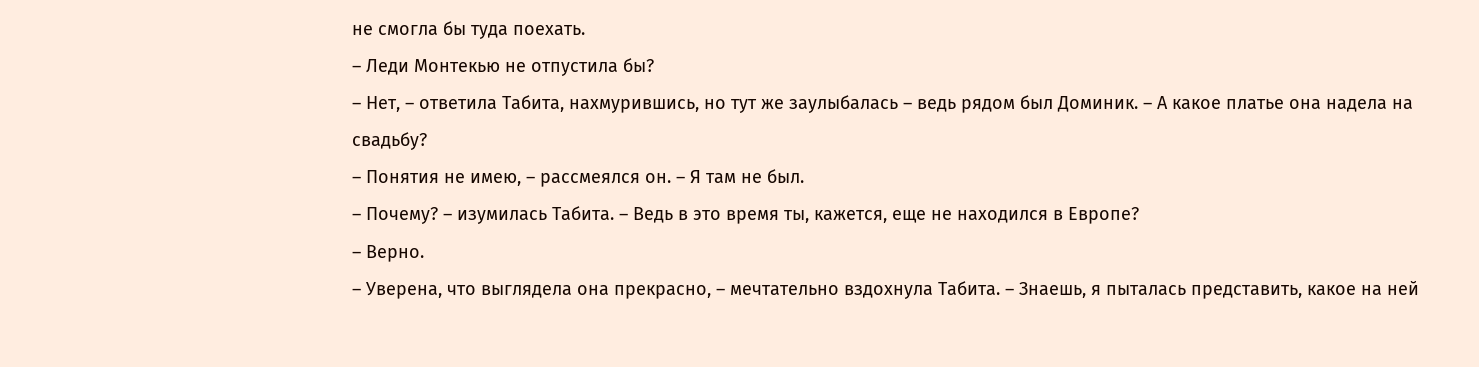не смогла бы туда поехать.
– Леди Монтекью не отпустила бы?
– Нет, – ответила Табита, нахмурившись, но тут же заулыбалась – ведь рядом был Доминик. – А какое платье она надела на свадьбу?
– Понятия не имею, – рассмеялся он. – Я там не был.
– Почему? – изумилась Табита. – Ведь в это время ты, кажется, еще не находился в Европе?
– Верно.
– Уверена, что выглядела она прекрасно, – мечтательно вздохнула Табита. – Знаешь, я пыталась представить, какое на ней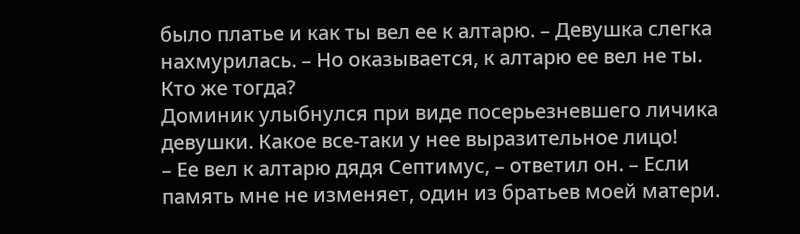было платье и как ты вел ее к алтарю. – Девушка слегка нахмурилась. – Но оказывается, к алтарю ее вел не ты. Кто же тогда?
Доминик улыбнулся при виде посерьезневшего личика девушки. Какое все-таки у нее выразительное лицо!
– Ее вел к алтарю дядя Септимус, – ответил он. – Если память мне не изменяет, один из братьев моей матери.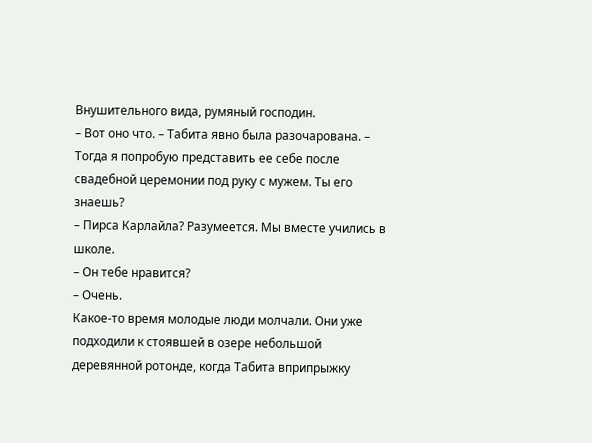Внушительного вида, румяный господин.
– Вот оно что. – Табита явно была разочарована. – Тогда я попробую представить ее себе после свадебной церемонии под руку с мужем. Ты его знаешь?
– Пирса Карлайла? Разумеется. Мы вместе учились в школе.
– Он тебе нравится?
– Очень.
Какое-то время молодые люди молчали. Они уже подходили к стоявшей в озере небольшой деревянной ротонде, когда Табита вприпрыжку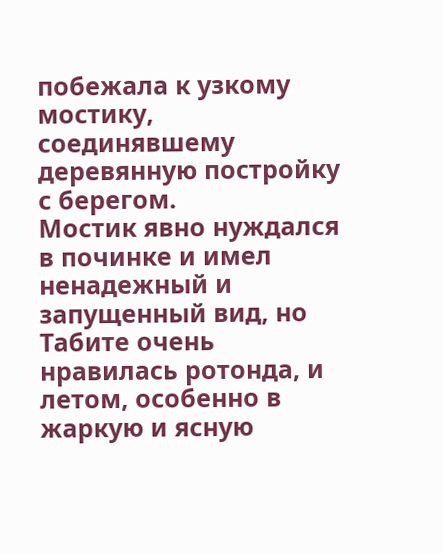побежала к узкому мостику, соединявшему деревянную постройку с берегом.
Мостик явно нуждался в починке и имел ненадежный и запущенный вид, но Табите очень нравилась ротонда, и летом, особенно в жаркую и ясную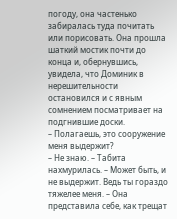погоду, она частенько забиралась туда почитать или порисовать. Она прошла шаткий мостик почти до конца и, обернувшись, увидела, что Доминик в нерешительности остановился и с явным сомнением посматривает на подгнившие доски.
– Полагаешь, это сооружение меня выдержит?
– Не знаю. – Табита нахмурилась. – Может быть, и не выдержит. Ведь ты гораздо тяжелее меня. – Она представила себе, как трещат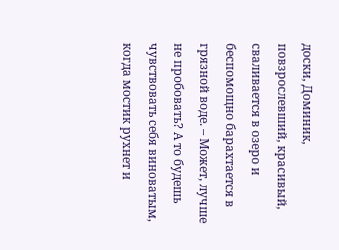доски, Доминик, повзрослевший, красивый, сваливается в озеро и беспомощно барахтается в грязной воде. – Может, лучше не пробовать? А то будешь чувствовать себя виноватым, когда мостик рухнет и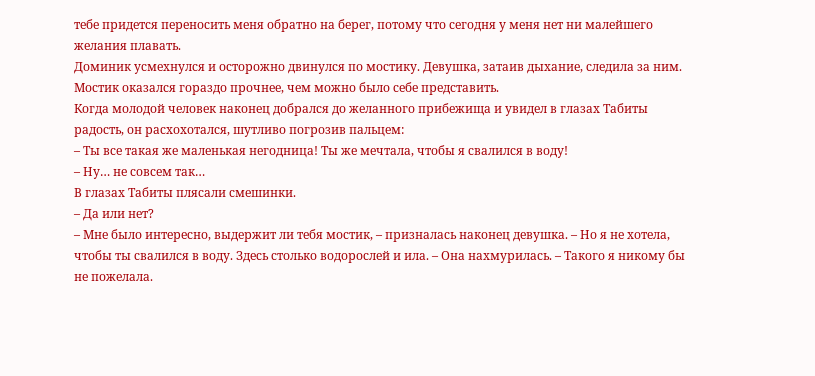тебе придется переносить меня обратно на берег, потому что сегодня у меня нет ни малейшего желания плавать.
Доминик усмехнулся и осторожно двинулся по мостику. Девушка, затаив дыхание, следила за ним. Мостик оказался гораздо прочнее, чем можно было себе представить.
Когда молодой человек наконец добрался до желанного прибежища и увидел в глазах Табиты радость, он расхохотался, шутливо погрозив пальцем:
– Ты все такая же маленькая негодница! Ты же мечтала, чтобы я свалился в воду!
– Ну… не совсем так…
В глазах Табиты плясали смешинки.
– Да или нет?
– Мне было интересно, выдержит ли тебя мостик, – призналась наконец девушка. – Но я не хотела, чтобы ты свалился в воду. Здесь столько водорослей и ила. – Она нахмурилась. – Такого я никому бы не пожелала.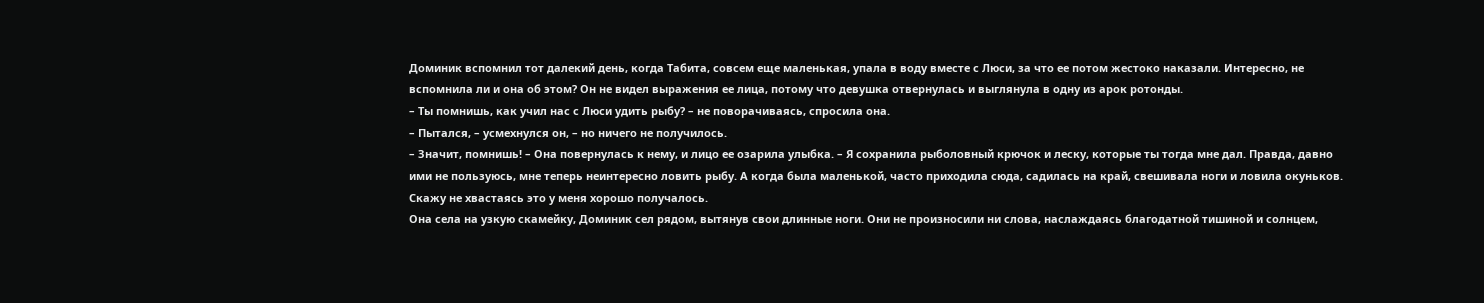Доминик вспомнил тот далекий день, когда Табита, совсем еще маленькая, упала в воду вместе с Люси, за что ее потом жестоко наказали. Интересно, не вспомнила ли и она об этом? Он не видел выражения ее лица, потому что девушка отвернулась и выглянула в одну из арок ротонды.
– Ты помнишь, как учил нас с Люси удить рыбу? – не поворачиваясь, спросила она.
– Пытался, – усмехнулся он, – но ничего не получилось.
– Значит, помнишь! – Она повернулась к нему, и лицо ее озарила улыбка. – Я сохранила рыболовный крючок и леску, которые ты тогда мне дал. Правда, давно ими не пользуюсь, мне теперь неинтересно ловить рыбу. А когда была маленькой, часто приходила сюда, садилась на край, свешивала ноги и ловила окуньков. Скажу не хвастаясь это у меня хорошо получалось.
Она села на узкую скамейку, Доминик сел рядом, вытянув свои длинные ноги. Они не произносили ни слова, наслаждаясь благодатной тишиной и солнцем,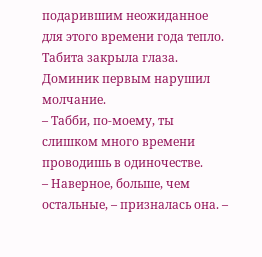подарившим неожиданное для этого времени года тепло. Табита закрыла глаза.
Доминик первым нарушил молчание.
– Табби, по-моему, ты слишком много времени проводишь в одиночестве.
– Наверное, больше, чем остальные, – призналась она. –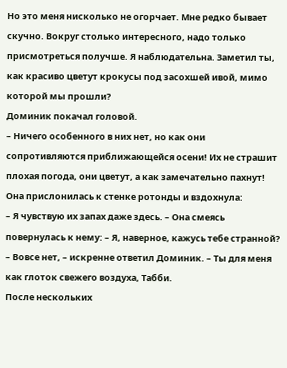Но это меня нисколько не огорчает. Мне редко бывает скучно. Вокруг столько интересного, надо только присмотреться получше. Я наблюдательна. Заметил ты, как красиво цветут крокусы под засохшей ивой, мимо которой мы прошли?
Доминик покачал головой.
– Ничего особенного в них нет, но как они сопротивляются приближающейся осени! Их не страшит плохая погода, они цветут, а как замечательно пахнут!
Она прислонилась к стенке ротонды и вздохнула:
– Я чувствую их запах даже здесь. – Она смеясь повернулась к нему: – Я, наверное, кажусь тебе странной?
– Вовсе нет, – искренне ответил Доминик. – Ты для меня как глоток свежего воздуха, Табби.
После нескольких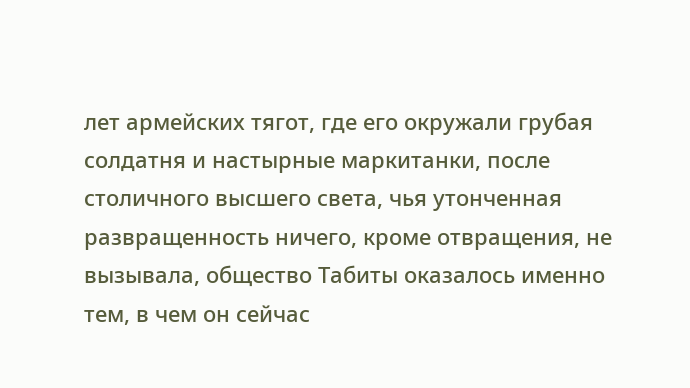лет армейских тягот, где его окружали грубая солдатня и настырные маркитанки, после столичного высшего света, чья утонченная развращенность ничего, кроме отвращения, не вызывала, общество Табиты оказалось именно тем, в чем он сейчас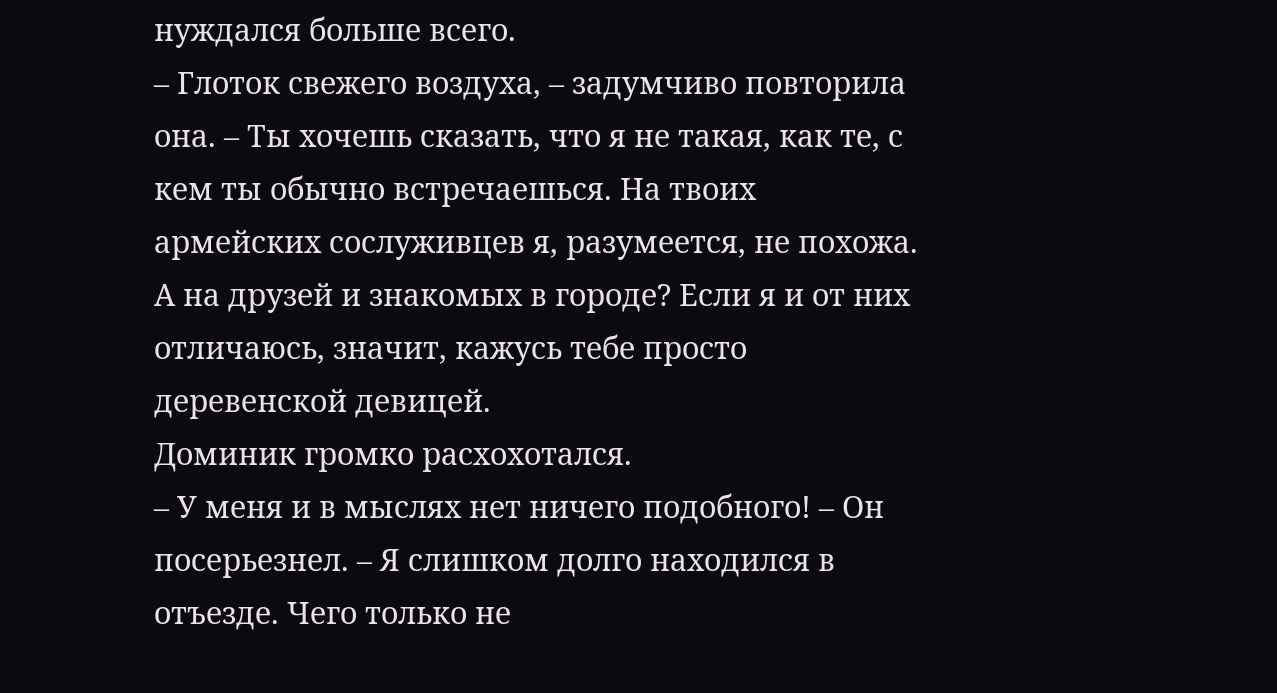нуждался больше всего.
– Глоток свежего воздуха, – задумчиво повторила она. – Ты хочешь сказать, что я не такая, как те, с кем ты обычно встречаешься. На твоих армейских сослуживцев я, разумеется, не похожа. А на друзей и знакомых в городе? Если я и от них отличаюсь, значит, кажусь тебе просто деревенской девицей.
Доминик громко расхохотался.
– У меня и в мыслях нет ничего подобного! – Он посерьезнел. – Я слишком долго находился в отъезде. Чего только не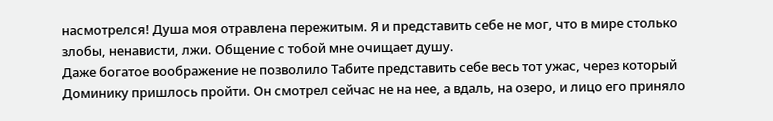насмотрелся! Душа моя отравлена пережитым. Я и представить себе не мог, что в мире столько злобы, ненависти, лжи. Общение с тобой мне очищает душу.
Даже богатое воображение не позволило Табите представить себе весь тот ужас, через который Доминику пришлось пройти. Он смотрел сейчас не на нее, а вдаль, на озеро, и лицо его приняло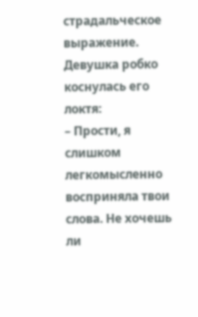страдальческое выражение. Девушка робко коснулась его локтя:
– Прости, я слишком легкомысленно восприняла твои слова. Не хочешь ли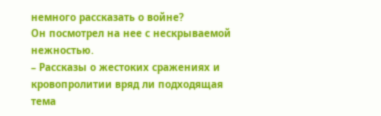немного рассказать о войне?
Он посмотрел на нее с нескрываемой нежностью.
– Рассказы о жестоких сражениях и кровопролитии вряд ли подходящая тема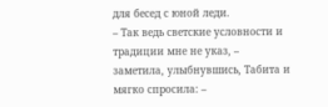для бесед с юной леди.
– Так ведь светские условности и традиции мне не указ, – заметила, улыбнувшись, Табита и мягко спросила: –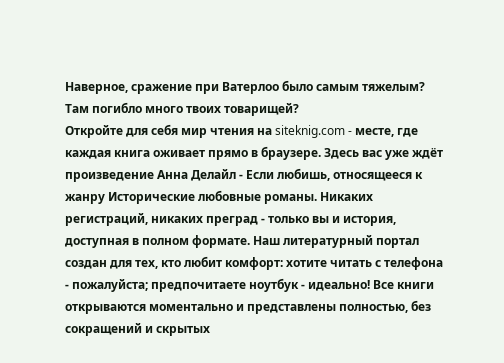Наверное, сражение при Ватерлоо было самым тяжелым? Там погибло много твоих товарищей?
Откройте для себя мир чтения на siteknig.com - месте, где каждая книга оживает прямо в браузере. Здесь вас уже ждёт произведение Анна Делайл - Если любишь, относящееся к жанру Исторические любовные романы. Никаких регистраций, никаких преград - только вы и история, доступная в полном формате. Наш литературный портал создан для тех, кто любит комфорт: хотите читать с телефона - пожалуйста; предпочитаете ноутбук - идеально! Все книги открываются моментально и представлены полностью, без сокращений и скрытых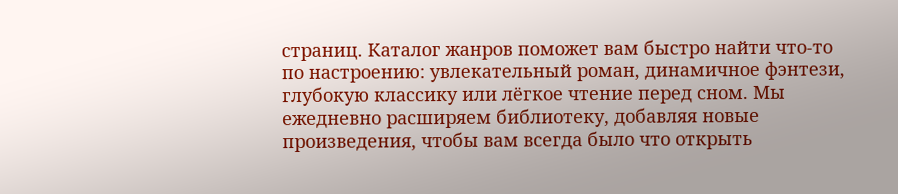страниц. Каталог жанров поможет вам быстро найти что-то по настроению: увлекательный роман, динамичное фэнтези, глубокую классику или лёгкое чтение перед сном. Мы ежедневно расширяем библиотеку, добавляя новые произведения, чтобы вам всегда было что открыть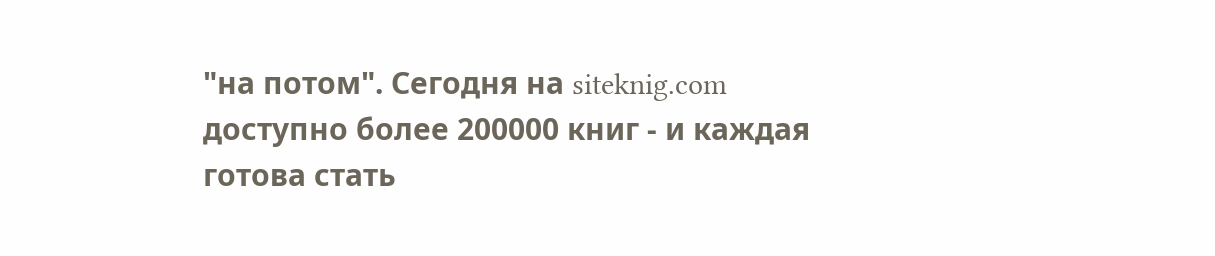"на потом". Сегодня на siteknig.com доступно более 200000 книг - и каждая готова стать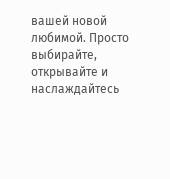вашей новой любимой. Просто выбирайте, открывайте и наслаждайтесь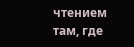чтением там, где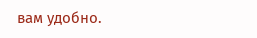вам удобно.